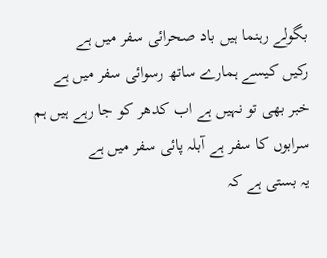بگولے رہنما ہیں باد صحرائی سفر میں ہے
رکیں کیسے ہمارے ساتھ رسوائی سفر میں ہے
خبر بھی تو نہیں ہے اب کدھر کو جا رہے ہیں ہم
سرابوں کا سفر ہے آبلہ پائی سفر میں ہے
یہ بستی ہے کہ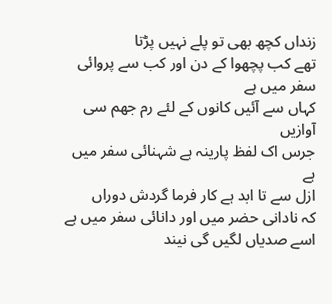زنداں کچھ بھی تو پلے نہیں پڑتا
تھے کب پچھوا کے دن اور کب سے پروائی سفر میں ہے
کہاں سے آئیں کانوں کے لئے رم جھم سی آوازیں
جرس اک لفظ پارینہ ہے شہنائی سفر میں ہے
ازل سے تا ابد ہے کار فرما گردش دوراں
کہ نادانی حضر میں اور دانائی سفر میں ہے
اسے صدیاں لگیں گی نیند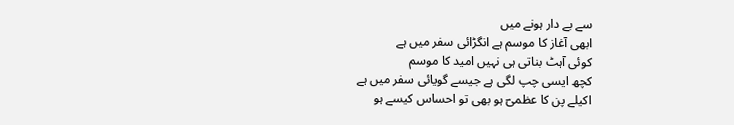سے بے دار ہونے میں
ابھی آغاز کا موسم ہے انگڑائی سفر میں ہے
کوئی آہٹ بناتی ہی نہیں امید کا موسم
کچھ ایسی چپ لگی ہے جیسے گویائی سفر میں ہے
اکیلے پن کا عظمیؔ ہو بھی تو احساس کیسے ہو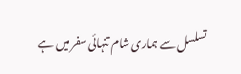تسلسل سے ہماری شام تنہائی سفر میں ہے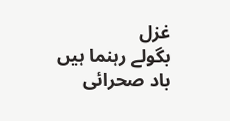غزل
بگولے رہنما ہیں باد صحرائی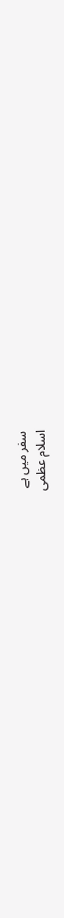سفر میں ہے
اسلام عظمی